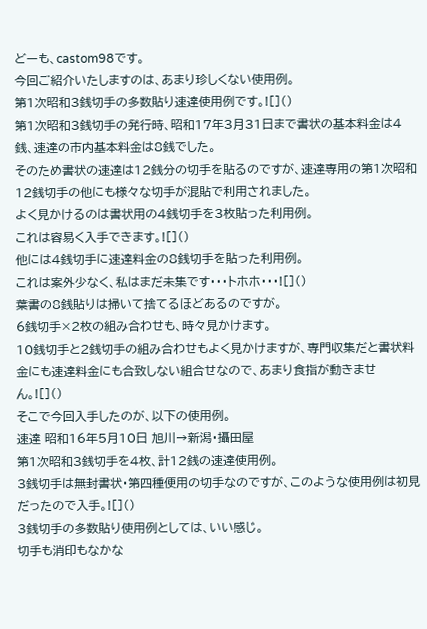どーも、castom98です。
今回ご紹介いたしますのは、あまり珍しくない使用例。
第1次昭和3銭切手の多数貼り速達使用例です。![]()
第1次昭和3銭切手の発行時、昭和17年3月31日まで書状の基本料金は4銭、速達の市内基本料金は8銭でした。
そのため書状の速達は12銭分の切手を貼るのですが、速達専用の第1次昭和12銭切手の他にも様々な切手が混貼で利用されました。
よく見かけるのは書状用の4銭切手を3枚貼った利用例。
これは容易く入手できます。![]()
他には4銭切手に速達料金の8銭切手を貼った利用例。
これは案外少なく、私はまだ未集です・・・トホホ・・・![]()
葉書の8銭貼りは掃いて捨てるほどあるのですが。
6銭切手×2枚の組み合わせも、時々見かけます。
10銭切手と2銭切手の組み合わせもよく見かけますが、専門収集だと書状料金にも速達料金にも合致しない組合せなので、あまり食指が動きません。![]()
そこで今回入手したのが、以下の使用例。
速達 昭和16年5月10日 旭川→新潟・攝田屋
第1次昭和3銭切手を4枚、計12銭の速達使用例。
3銭切手は無封書状・第四種便用の切手なのですが、このような使用例は初見だったので入手。![]()
3銭切手の多数貼り使用例としては、いい感じ。
切手も消印もなかな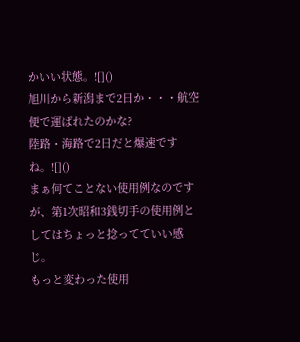かいい状態。![]()
旭川から新潟まで2日か・・・航空便で運ばれたのかな?
陸路・海路で2日だと爆速ですね。![]()
まぁ何てことない使用例なのですが、第1次昭和3銭切手の使用例としてはちょっと捻ってていい感じ。
もっと変わった使用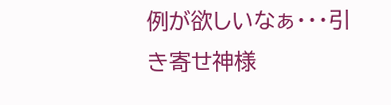例が欲しいなぁ・・・引き寄せ神様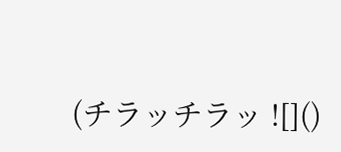(チラッチラッ ![]()